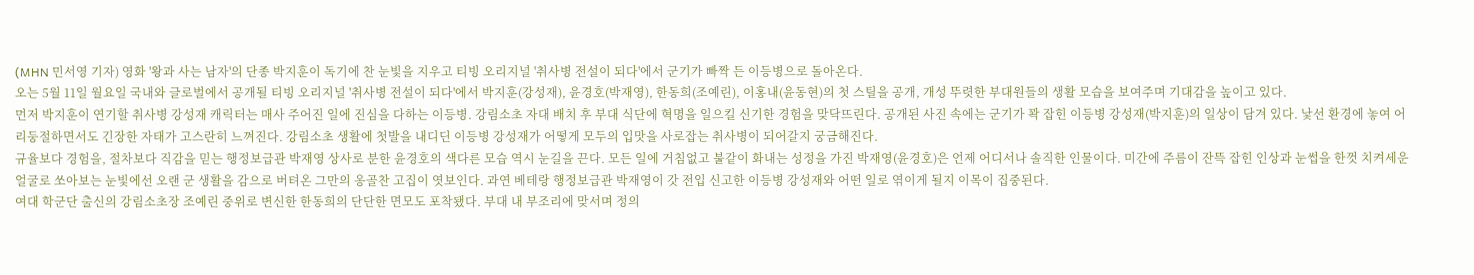(MHN 민서영 기자) 영화 '왕과 사는 남자'의 단종 박지훈이 독기에 찬 눈빛을 지우고 티빙 오리지널 '취사병 전설이 되다'에서 군기가 빠짝 든 이등병으로 돌아온다.
오는 5월 11일 월요일 국내와 글로벌에서 공개될 티빙 오리지널 '취사병 전설이 되다'에서 박지훈(강성재), 윤경호(박재영), 한동희(조예린), 이홍내(윤동현)의 첫 스틸을 공개, 개성 뚜렷한 부대원들의 생활 모습을 보여주며 기대감을 높이고 있다.
먼저 박지훈이 연기할 취사병 강성재 캐릭터는 매사 주어진 일에 진심을 다하는 이등병. 강림소초 자대 배치 후 부대 식단에 혁명을 일으킬 신기한 경험을 맞닥뜨린다. 공개된 사진 속에는 군기가 꽉 잡힌 이등병 강성재(박지훈)의 일상이 담겨 있다. 낯선 환경에 놓여 어리둥절하면서도 긴장한 자태가 고스란히 느껴진다. 강림소초 생활에 첫발을 내디딘 이등병 강성재가 어떻게 모두의 입맛을 사로잡는 취사병이 되어갈지 궁금해진다.
규율보다 경험을, 절차보다 직감을 믿는 행정보급관 박재영 상사로 분한 윤경호의 색다른 모습 역시 눈길을 끈다. 모든 일에 거침없고 불같이 화내는 성정을 가진 박재영(윤경호)은 언제 어디서나 솔직한 인물이다. 미간에 주름이 잔뜩 잡힌 인상과 눈썹을 한껏 치켜세운 얼굴로 쏘아보는 눈빛에선 오랜 군 생활을 감으로 버텨온 그만의 옹골찬 고집이 엿보인다. 과연 베테랑 행정보급관 박재영이 갓 전입 신고한 이등병 강성재와 어떤 일로 엮이게 될지 이목이 집중된다.
여대 학군단 출신의 강림소초장 조예린 중위로 변신한 한동희의 단단한 면모도 포착됐다. 부대 내 부조리에 맞서며 정의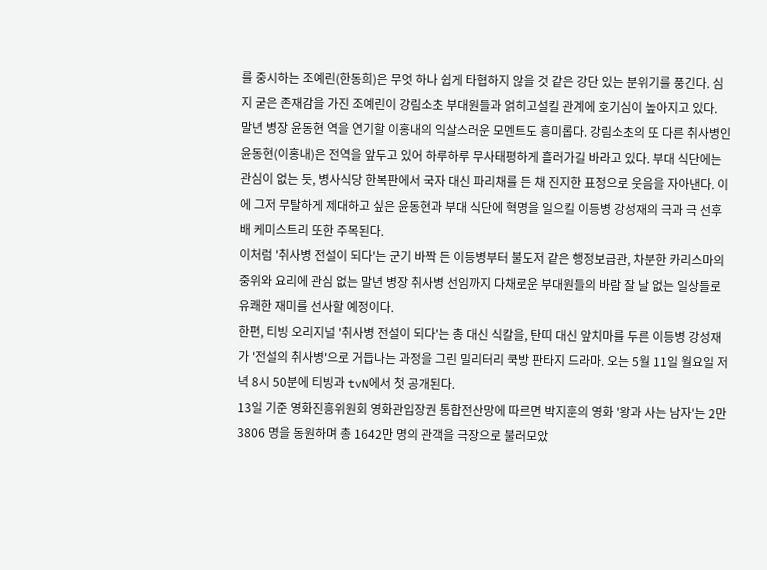를 중시하는 조예린(한동희)은 무엇 하나 쉽게 타협하지 않을 것 같은 강단 있는 분위기를 풍긴다. 심지 굳은 존재감을 가진 조예린이 강림소초 부대원들과 얽히고설킬 관계에 호기심이 높아지고 있다.
말년 병장 윤동현 역을 연기할 이홍내의 익살스러운 모멘트도 흥미롭다. 강림소초의 또 다른 취사병인 윤동현(이홍내)은 전역을 앞두고 있어 하루하루 무사태평하게 흘러가길 바라고 있다. 부대 식단에는 관심이 없는 듯, 병사식당 한복판에서 국자 대신 파리채를 든 채 진지한 표정으로 웃음을 자아낸다. 이에 그저 무탈하게 제대하고 싶은 윤동현과 부대 식단에 혁명을 일으킬 이등병 강성재의 극과 극 선후배 케미스트리 또한 주목된다.
이처럼 '취사병 전설이 되다'는 군기 바짝 든 이등병부터 불도저 같은 행정보급관, 차분한 카리스마의 중위와 요리에 관심 없는 말년 병장 취사병 선임까지 다채로운 부대원들의 바람 잘 날 없는 일상들로 유쾌한 재미를 선사할 예정이다.
한편, 티빙 오리지널 '취사병 전설이 되다'는 총 대신 식칼을, 탄띠 대신 앞치마를 두른 이등병 강성재가 '전설의 취사병'으로 거듭나는 과정을 그린 밀리터리 쿡방 판타지 드라마. 오는 5월 11일 월요일 저녁 8시 50분에 티빙과 tvN에서 첫 공개된다.
13일 기준 영화진흥위원회 영화관입장권 통합전산망에 따르면 박지훈의 영화 '왕과 사는 남자'는 2만 3806 명을 동원하며 총 1642만 명의 관객을 극장으로 불러모았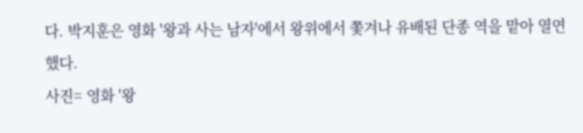다. 박지훈은 영화 '왕과 사는 남자'에서 왕위에서 쫓겨나 유배된 단종 역을 맡아 열연했다.
사진= 영화 '왕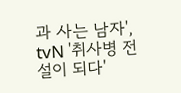과 사는 남자', tvN '취사병 전설이 되다'